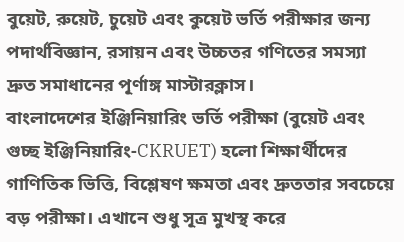বুয়েট, রুয়েট, চুয়েট এবং কুয়েট ভর্তি পরীক্ষার জন্য পদার্থবিজ্ঞান, রসায়ন এবং উচ্চতর গণিতের সমস্যা দ্রুত সমাধানের পূর্ণাঙ্গ মাস্টারক্লাস।
বাংলাদেশের ইঞ্জিনিয়ারিং ভর্তি পরীক্ষা (বুয়েট এবং গুচ্ছ ইঞ্জিনিয়ারিং-CKRUET) হলো শিক্ষার্থীদের গাণিতিক ভিত্তি, বিশ্লেষণ ক্ষমতা এবং দ্রুততার সবচেয়ে বড় পরীক্ষা। এখানে শুধু সূত্র মুখস্থ করে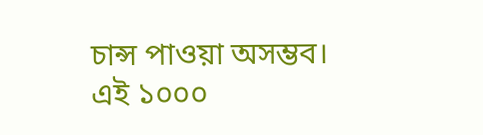চান্স পাওয়া অসম্ভব।
এই ১০০০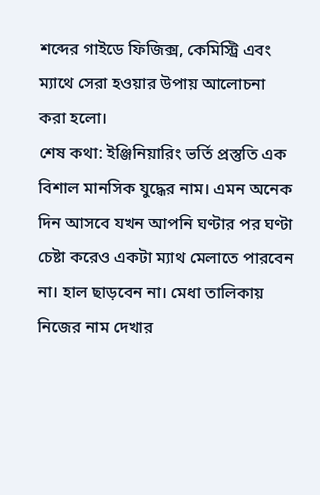শব্দের গাইডে ফিজিক্স, কেমিস্ট্রি এবং ম্যাথে সেরা হওয়ার উপায় আলোচনা করা হলো।
শেষ কথা: ইঞ্জিনিয়ারিং ভর্তি প্রস্তুতি এক বিশাল মানসিক যুদ্ধের নাম। এমন অনেক দিন আসবে যখন আপনি ঘণ্টার পর ঘণ্টা চেষ্টা করেও একটা ম্যাথ মেলাতে পারবেন না। হাল ছাড়বেন না। মেধা তালিকায় নিজের নাম দেখার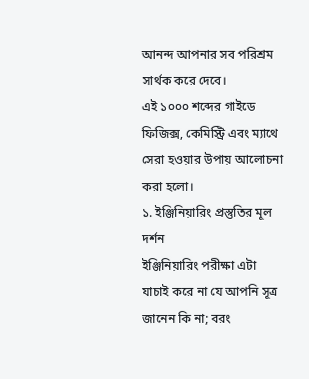আনন্দ আপনার সব পরিশ্রম সার্থক করে দেবে।
এই ১০০০ শব্দের গাইডে ফিজিক্স, কেমিস্ট্রি এবং ম্যাথে সেরা হওয়ার উপায় আলোচনা করা হলো।
১. ইঞ্জিনিয়ারিং প্রস্তুতির মূল দর্শন
ইঞ্জিনিয়ারিং পরীক্ষা এটা যাচাই করে না যে আপনি সূত্র জানেন কি না; বরং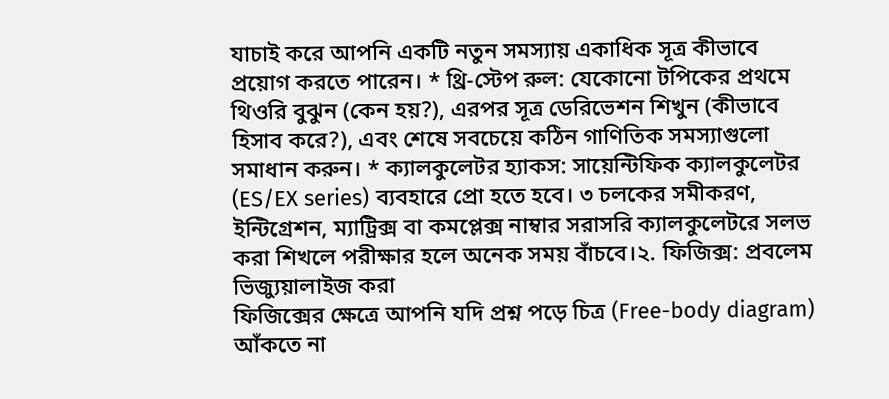যাচাই করে আপনি একটি নতুন সমস্যায় একাধিক সূত্র কীভাবে প্রয়োগ করতে পারেন। * থ্রি-স্টেপ রুল: যেকোনো টপিকের প্রথমে থিওরি বুঝুন (কেন হয়?), এরপর সূত্র ডেরিভেশন শিখুন (কীভাবে হিসাব করে?), এবং শেষে সবচেয়ে কঠিন গাণিতিক সমস্যাগুলো সমাধান করুন। * ক্যালকুলেটর হ্যাকস: সায়েন্টিফিক ক্যালকুলেটর (ES/EX series) ব্যবহারে প্রো হতে হবে। ৩ চলকের সমীকরণ, ইন্টিগ্রেশন, ম্যাট্রিক্স বা কমপ্লেক্স নাম্বার সরাসরি ক্যালকুলেটরে সলভ করা শিখলে পরীক্ষার হলে অনেক সময় বাঁচবে।২. ফিজিক্স: প্রবলেম ভিজ্যুয়ালাইজ করা
ফিজিক্সের ক্ষেত্রে আপনি যদি প্রশ্ন পড়ে চিত্র (Free-body diagram) আঁকতে না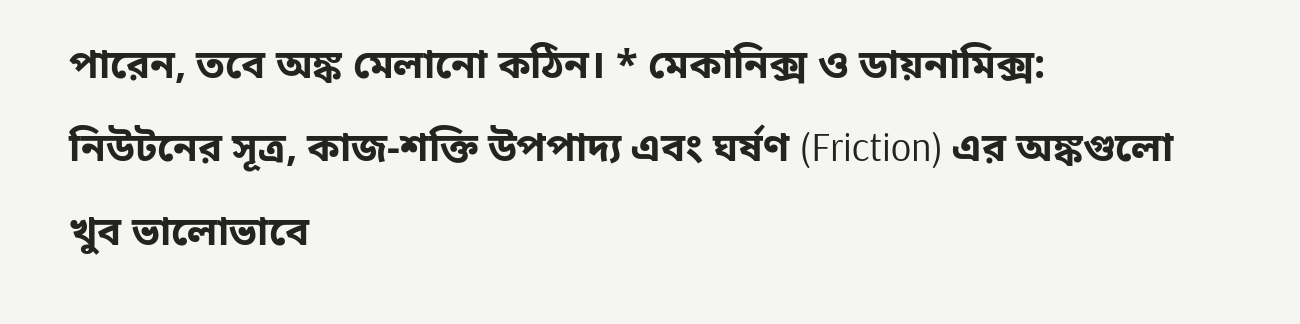পারেন, তবে অঙ্ক মেলানো কঠিন। * মেকানিক্স ও ডায়নামিক্স: নিউটনের সূত্র, কাজ-শক্তি উপপাদ্য এবং ঘর্ষণ (Friction) এর অঙ্কগুলো খুব ভালোভাবে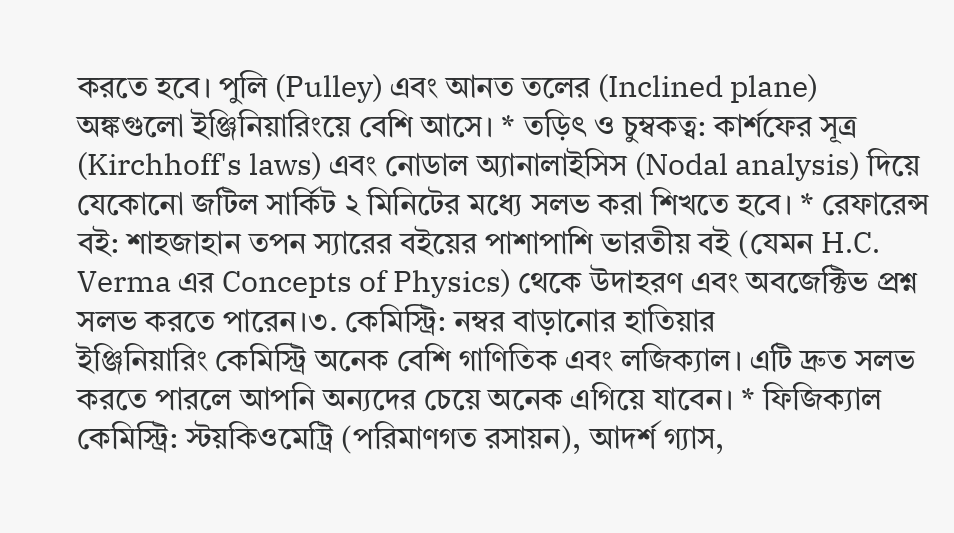করতে হবে। পুলি (Pulley) এবং আনত তলের (Inclined plane) অঙ্কগুলো ইঞ্জিনিয়ারিংয়ে বেশি আসে। * তড়িৎ ও চুম্বকত্ব: কার্শফের সূত্র (Kirchhoff's laws) এবং নোডাল অ্যানালাইসিস (Nodal analysis) দিয়ে যেকোনো জটিল সার্কিট ২ মিনিটের মধ্যে সলভ করা শিখতে হবে। * রেফারেন্স বই: শাহজাহান তপন স্যারের বইয়ের পাশাপাশি ভারতীয় বই (যেমন H.C. Verma এর Concepts of Physics) থেকে উদাহরণ এবং অবজেক্টিভ প্রশ্ন সলভ করতে পারেন।৩. কেমিস্ট্রি: নম্বর বাড়ানোর হাতিয়ার
ইঞ্জিনিয়ারিং কেমিস্ট্রি অনেক বেশি গাণিতিক এবং লজিক্যাল। এটি দ্রুত সলভ করতে পারলে আপনি অন্যদের চেয়ে অনেক এগিয়ে যাবেন। * ফিজিক্যাল কেমিস্ট্রি: স্টয়কিওমেট্রি (পরিমাণগত রসায়ন), আদর্শ গ্যাস,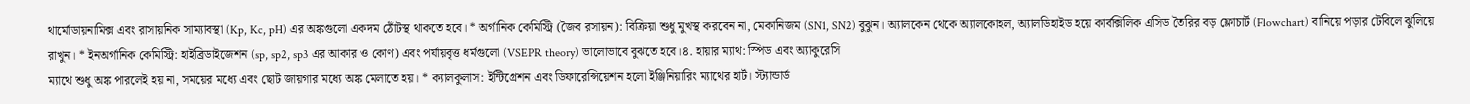থার্মোডায়নামিক্স এবং রাসায়নিক সাম্যাবস্থা (Kp, Kc, pH) এর অঙ্কগুলো একদম ঠোঁটস্থ থাকতে হবে। * অর্গানিক কেমিস্ট্রি (জৈব রসায়ন): বিক্রিয়া শুধু মুখস্থ করবেন না, মেকানিজম (SN1, SN2) বুঝুন। অ্যালকেন থেকে অ্যালকোহল, অ্যালডিহাইড হয়ে কার্বক্সিলিক এসিড তৈরির বড় ফ্লোচার্ট (Flowchart) বানিয়ে পড়ার টেবিলে ঝুলিয়ে রাখুন। * ইনঅর্গানিক কেমিস্ট্রি: হাইব্রিডাইজেশন (sp, sp2, sp3 এর আকার ও কোণ) এবং পর্যায়বৃত্ত ধর্মগুলো (VSEPR theory) ভালোভাবে বুঝতে হবে।৪. হায়ার ম্যাথ: স্পিড এবং অ্যাকুরেসি
ম্যাথে শুধু অঙ্ক পারলেই হয় না, সময়ের মধ্যে এবং ছোট জায়গার মধ্যে অঙ্ক মেলাতে হয়। * ক্যালকুলাস: ইন্টিগ্রেশন এবং ডিফারেন্সিয়েশন হলো ইঞ্জিনিয়ারিং ম্যাথের হার্ট। স্ট্যান্ডার্ড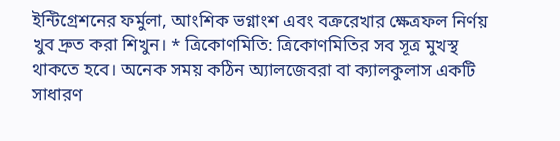ইন্টিগ্রেশনের ফর্মুলা, আংশিক ভগ্নাংশ এবং বক্ররেখার ক্ষেত্রফল নির্ণয় খুব দ্রুত করা শিখুন। * ত্রিকোণমিতি: ত্রিকোণমিতির সব সূত্র মুখস্থ থাকতে হবে। অনেক সময় কঠিন অ্যালজেবরা বা ক্যালকুলাস একটি সাধারণ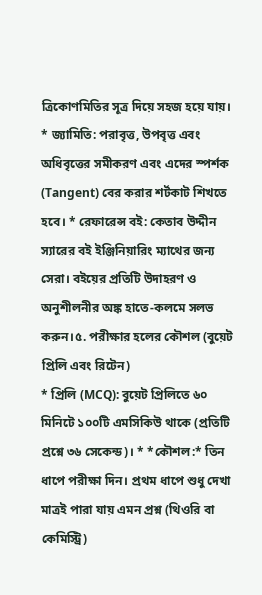ত্রিকোণমিতির সূত্র দিয়ে সহজ হয়ে যায়। * জ্যামিতি: পরাবৃত্ত, উপবৃত্ত এবং অধিবৃত্তের সমীকরণ এবং এদের স্পর্শক (Tangent) বের করার শর্টকাট শিখতে হবে। * রেফারেন্স বই: কেতাব উদ্দীন স্যারের বই ইঞ্জিনিয়ারিং ম্যাথের জন্য সেরা। বইয়ের প্রতিটি উদাহরণ ও অনুশীলনীর অঙ্ক হাতে-কলমে সলভ করুন।৫. পরীক্ষার হলের কৌশল (বুয়েট প্রিলি এবং রিটেন)
* প্রিলি (MCQ): বুয়েট প্রিলিতে ৬০ মিনিটে ১০০টি এমসিকিউ থাকে (প্রতিটি প্রশ্নে ৩৬ সেকেন্ড)। * *কৌশল:* তিন ধাপে পরীক্ষা দিন। প্রথম ধাপে শুধু দেখা মাত্রই পারা যায় এমন প্রশ্ন (থিওরি বা কেমিস্ট্রি)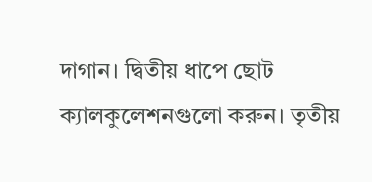দাগান। দ্বিতীয় ধাপে ছোট ক্যালকুলেশনগুলো করুন। তৃতীয়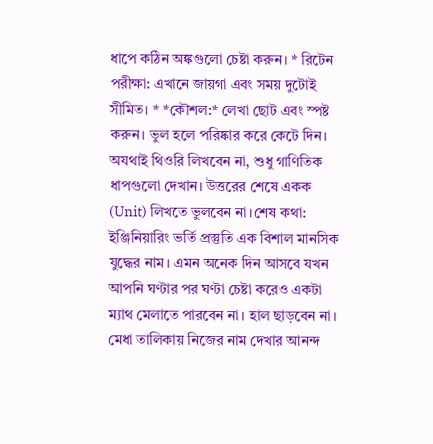ধাপে কঠিন অঙ্কগুলো চেষ্টা করুন। * রিটেন পরীক্ষা: এখানে জায়গা এবং সময় দুটোই সীমিত। * *কৌশল:* লেখা ছোট এবং স্পষ্ট করুন। ভুল হলে পরিষ্কার করে কেটে দিন। অযথাই থিওরি লিখবেন না, শুধু গাণিতিক ধাপগুলো দেখান। উত্তরের শেষে একক (Unit) লিখতে ভুলবেন না।শেষ কথা: ইঞ্জিনিয়ারিং ভর্তি প্রস্তুতি এক বিশাল মানসিক যুদ্ধের নাম। এমন অনেক দিন আসবে যখন আপনি ঘণ্টার পর ঘণ্টা চেষ্টা করেও একটা ম্যাথ মেলাতে পারবেন না। হাল ছাড়বেন না। মেধা তালিকায় নিজের নাম দেখার আনন্দ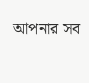আপনার সব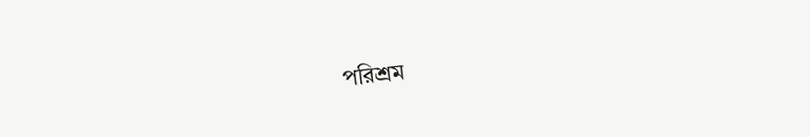পরিশ্রম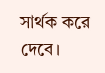সার্থক করে দেবে।